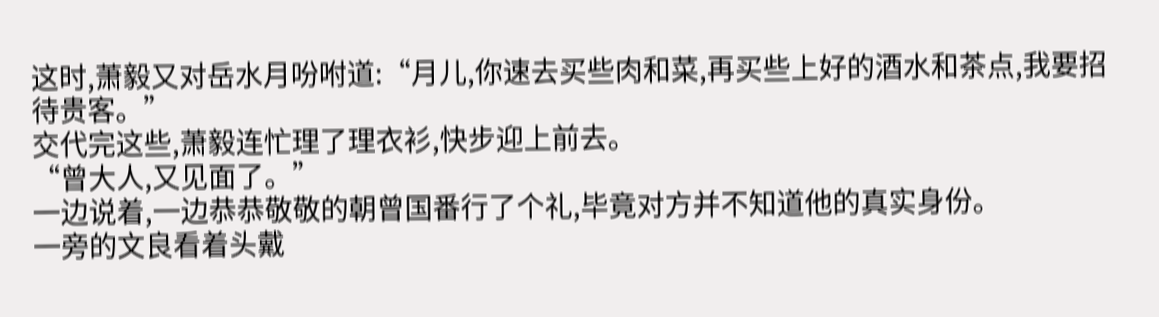这时,萧毅又对岳水月吩咐道:“月儿,你速去买些肉和菜,再买些上好的酒水和茶点,我要招待贵客。”
交代完这些,萧毅连忙理了理衣衫,快步迎上前去。
“曾大人,又见面了。”
一边说着,一边恭恭敬敬的朝曾国番行了个礼,毕竟对方并不知道他的真实身份。
一旁的文良看着头戴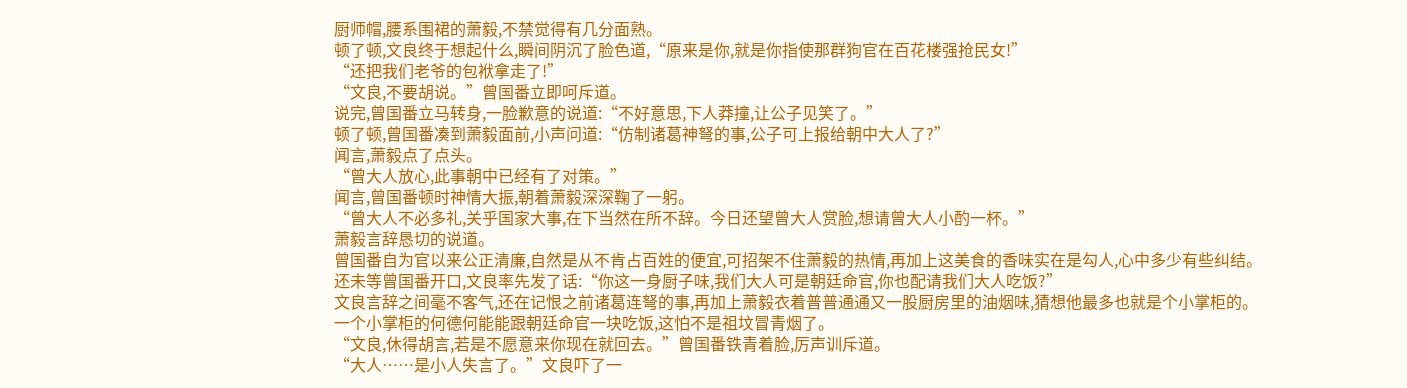厨师帽,腰系围裙的萧毅,不禁觉得有几分面熟。
顿了顿,文良终于想起什么,瞬间阴沉了脸色道,“原来是你,就是你指使那群狗官在百花楼强抢民女!”
“还把我们老爷的包袱拿走了!”
“文良,不要胡说。”曾国番立即呵斥道。
说完,曾国番立马转身,一脸歉意的说道:“不好意思,下人莽撞,让公子见笑了。”
顿了顿,曾国番凑到萧毅面前,小声问道:“仿制诸葛神弩的事,公子可上报给朝中大人了?”
闻言,萧毅点了点头。
“曾大人放心,此事朝中已经有了对策。”
闻言,曾国番顿时神情大振,朝着萧毅深深鞠了一躬。
“曾大人不必多礼,关乎国家大事,在下当然在所不辞。今日还望曾大人赏脸,想请曾大人小酌一杯。”
萧毅言辞恳切的说道。
曾国番自为官以来公正清廉,自然是从不肯占百姓的便宜,可招架不住萧毅的热情,再加上这美食的香味实在是勾人,心中多少有些纠结。
还未等曾国番开口,文良率先发了话:“你这一身厨子味,我们大人可是朝廷命官,你也配请我们大人吃饭?”
文良言辞之间毫不客气,还在记恨之前诸葛连弩的事,再加上萧毅衣着普普通通又一股厨房里的油烟味,猜想他最多也就是个小掌柜的。
一个小掌柜的何德何能能跟朝廷命官一块吃饭,这怕不是祖坟冒青烟了。
“文良,休得胡言,若是不愿意来你现在就回去。”曾国番铁青着脸,厉声训斥道。
“大人……是小人失言了。”文良吓了一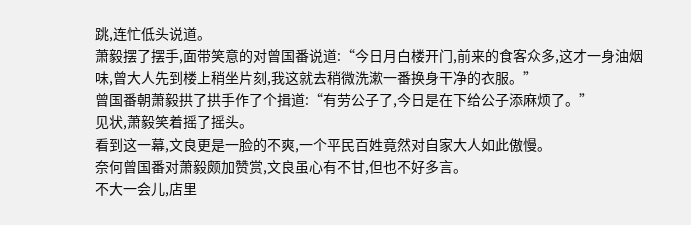跳,连忙低头说道。
萧毅摆了摆手,面带笑意的对曾国番说道:“今日月白楼开门,前来的食客众多,这才一身油烟味,曾大人先到楼上稍坐片刻,我这就去稍微洗漱一番换身干净的衣服。”
曾国番朝萧毅拱了拱手作了个揖道:“有劳公子了,今日是在下给公子添麻烦了。”
见状,萧毅笑着摇了摇头。
看到这一幕,文良更是一脸的不爽,一个平民百姓竟然对自家大人如此傲慢。
奈何曾国番对萧毅颇加赞赏,文良虽心有不甘,但也不好多言。
不大一会儿,店里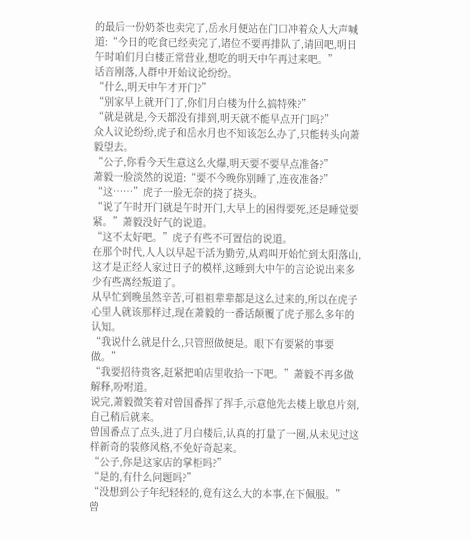的最后一份奶茶也卖完了,岳水月便站在门口冲着众人大声喊道:“今日的吃食已经卖完了,诸位不要再排队了,请回吧,明日午时咱们月白楼正常营业,想吃的明天中午再过来吧。”
话音刚落,人群中开始议论纷纷。
“什么,明天中午才开门?”
“别家早上就开门了,你们月白楼为什么搞特殊?”
“就是就是,今天都没有排到,明天就不能早点开门吗?”
众人议论纷纷,虎子和岳水月也不知该怎么办了,只能转头向萧毅望去。
“公子,你看今天生意这么火爆,明天要不要早点准备?”
萧毅一脸淡然的说道:“要不今晚你别睡了,连夜准备?”
“这……”虎子一脸无奈的挠了挠头。
“说了午时开门就是午时开门,大早上的困得要死,还是睡觉要紧。”萧毅没好气的说道。
“这不太好吧。”虎子有些不可置信的说道。
在那个时代,人人以早起干活为勤劳,从鸡叫开始忙到太阳落山,这才是正经人家过日子的模样,这睡到大中午的言论说出来多少有些离经叛道了。
从早忙到晚虽然辛苦,可祖祖辈辈都是这么过来的,所以在虎子心里人就该那样过,现在萧毅的一番话颠覆了虎子那么多年的认知。
“我说什么就是什么,只管照做便是。眼下有要紧的事要做。”
“我要招待贵客,赶紧把咱店里收拾一下吧。”萧毅不再多做解释,吩咐道。
说完,萧毅微笑着对曾国番挥了挥手,示意他先去楼上歇息片刻,自己稍后就来。
曾国番点了点头,进了月白楼后,认真的打量了一圈,从未见过这样新奇的装修风格,不免好奇起来。
“公子,你是这家店的掌柜吗?”
“是的,有什么问题吗?”
“没想到公子年纪轻轻的,竟有这么大的本事,在下佩服。”
曾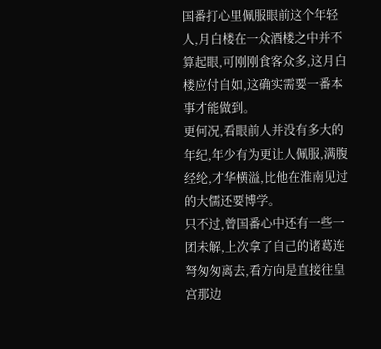国番打心里佩服眼前这个年轻人,月白楼在一众酒楼之中并不算起眼,可刚刚食客众多,这月白楼应付自如,这确实需要一番本事才能做到。
更何况,看眼前人并没有多大的年纪,年少有为更让人佩服,满腹经纶,才华横溢,比他在淮南见过的大儒还要博学。
只不过,曾国番心中还有一些一团未解,上次拿了自己的诸葛连弩匆匆离去,看方向是直接往皇宫那边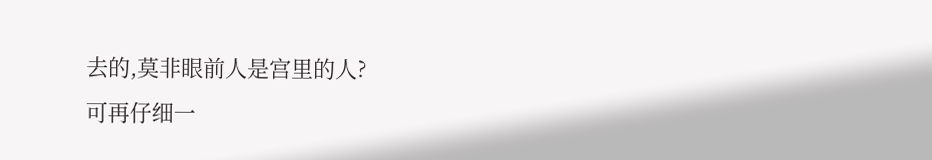去的,莫非眼前人是宫里的人?
可再仔细一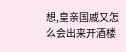想,皇亲国戚又怎么会出来开酒楼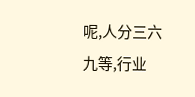呢,人分三六九等,行业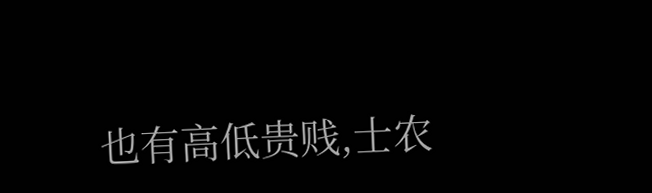也有高低贵贱,士农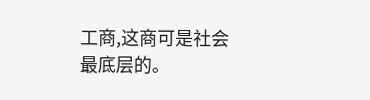工商,这商可是社会最底层的。